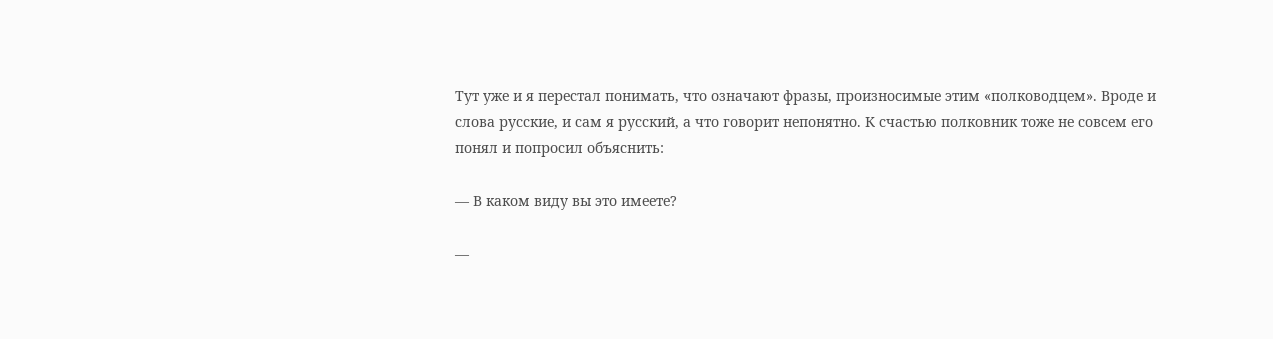Тут уже и я перестал понимать, что означают фразы, произносимые этим «полководцем». Вроде и слова русские, и сам я русский, а что говорит непонятно. К счастью полковник тоже не совсем его понял и попросил объяснить:

— В каком виду вы это имеете?

—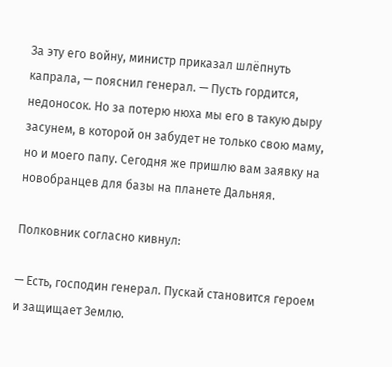За эту его войну, министр приказал шлёпнуть капрала, — пояснил генерал. — Пусть гордится, недоносок. Но за потерю нюха мы его в такую дыру засунем, в которой он забудет не только свою маму, но и моего папу. Сегодня же пришлю вам заявку на новобранцев для базы на планете Дальняя.

Полковник согласно кивнул:

— Есть, господин генерал. Пускай становится героем и защищает Землю.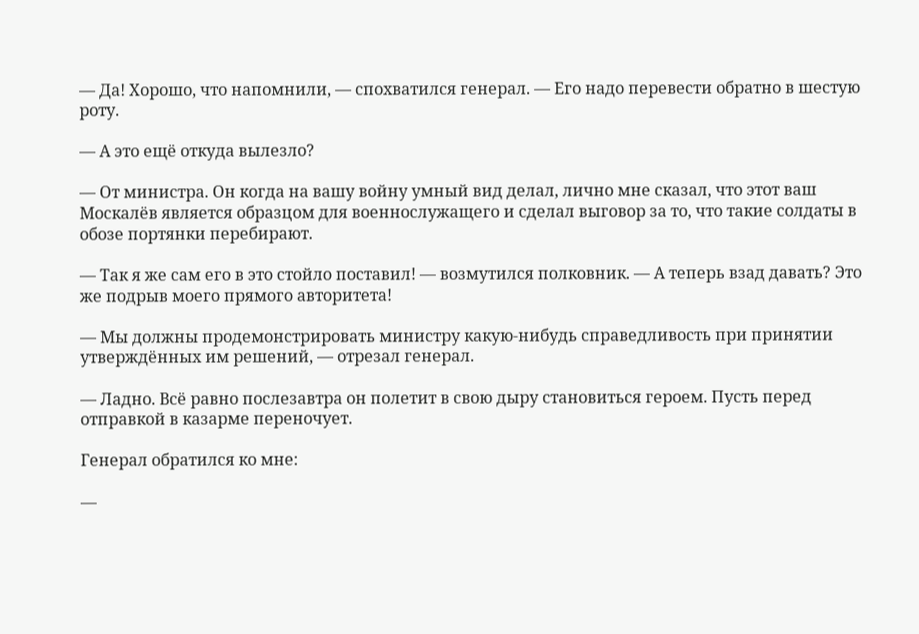— Да! Хорошо, что напомнили, — спохватился генерал. — Его надо перевести обратно в шестую роту.

— А это ещё откуда вылезло?

— От министра. Он когда на вашу войну умный вид делал, лично мне сказал, что этот ваш Москалёв является образцом для военнослужащего и сделал выговор за то, что такие солдаты в обозе портянки перебирают.

— Так я же сам его в это стойло поставил! — возмутился полковник. — А теперь взад давать? Это же подрыв моего прямого авторитета!

— Мы должны продемонстрировать министру какую-нибудь справедливость при принятии утверждённых им решений, — отрезал генерал.

— Ладно. Всё равно послезавтра он полетит в свою дыру становиться героем. Пусть перед отправкой в казарме переночует.

Генерал обратился ко мне:

—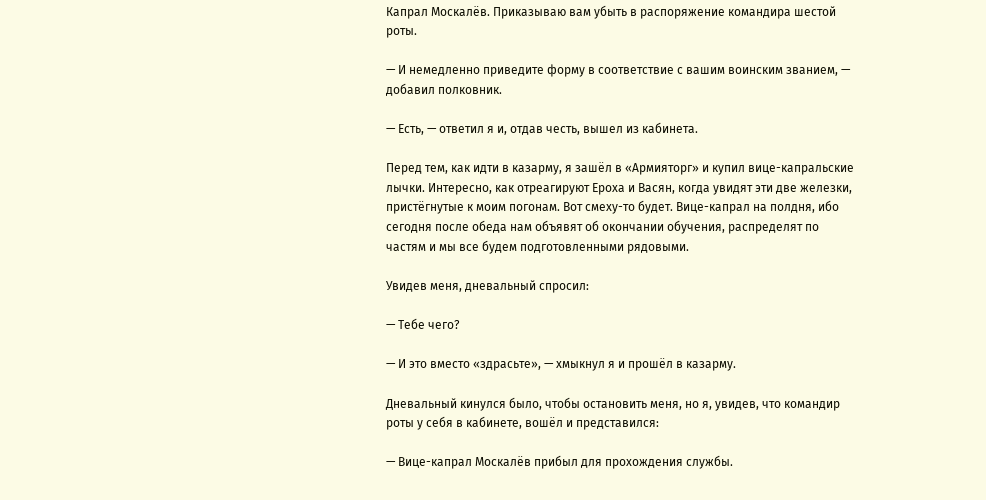Капрал Москалёв. Приказываю вам убыть в распоряжение командира шестой роты.

— И немедленно приведите форму в соответствие с вашим воинским званием, — добавил полковник.

— Есть, — ответил я и, отдав честь, вышел из кабинета.

Перед тем, как идти в казарму, я зашёл в «Армияторг» и купил вице-капральские лычки. Интересно, как отреагируют Ероха и Васян, когда увидят эти две железки, пристёгнутые к моим погонам. Вот смеху-то будет. Вице-капрал на полдня, ибо сегодня после обеда нам объявят об окончании обучения, распределят по частям и мы все будем подготовленными рядовыми.

Увидев меня, дневальный спросил:

— Тебе чего?

— И это вместо «здрасьте», — хмыкнул я и прошёл в казарму.

Дневальный кинулся было, чтобы остановить меня, но я, увидев, что командир роты у себя в кабинете, вошёл и представился:

— Вице-капрал Москалёв прибыл для прохождения службы.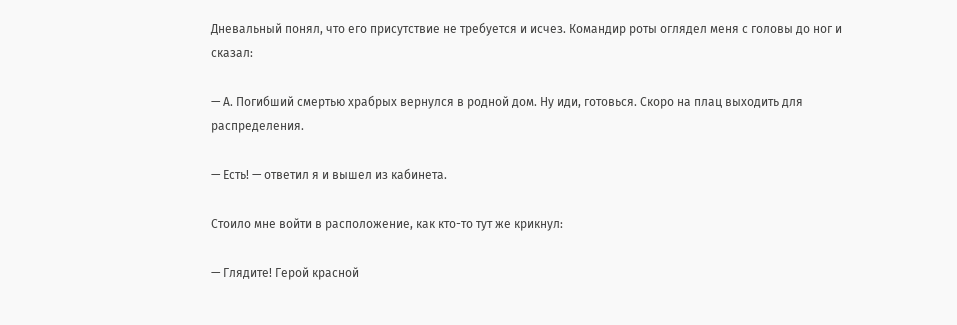Дневальный понял, что его присутствие не требуется и исчез. Командир роты оглядел меня с головы до ног и сказал:

— А. Погибший смертью храбрых вернулся в родной дом. Ну иди, готовься. Скоро на плац выходить для распределения.

— Есть! — ответил я и вышел из кабинета.

Стоило мне войти в расположение, как кто-то тут же крикнул:

— Глядите! Герой красной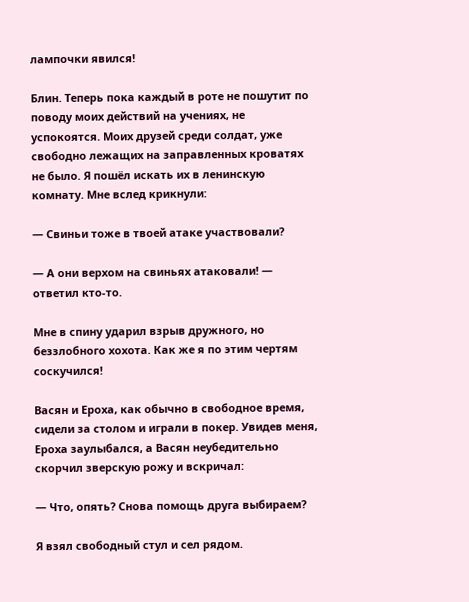лампочки явился!

Блин. Теперь пока каждый в роте не пошутит по поводу моих действий на учениях, не успокоятся. Моих друзей среди солдат, уже свободно лежащих на заправленных кроватях не было. Я пошёл искать их в ленинскую комнату. Мне вслед крикнули:

— Свиньи тоже в твоей атаке участвовали?

— А они верхом на свиньях атаковали! — ответил кто-то.

Мне в спину ударил взрыв дружного, но беззлобного хохота. Как же я по этим чертям соскучился!

Васян и Ероха, как обычно в свободное время, сидели за столом и играли в покер. Увидев меня, Ероха заулыбался, а Васян неубедительно скорчил зверскую рожу и вскричал:

— Что, опять? Снова помощь друга выбираем?

Я взял свободный стул и сел рядом.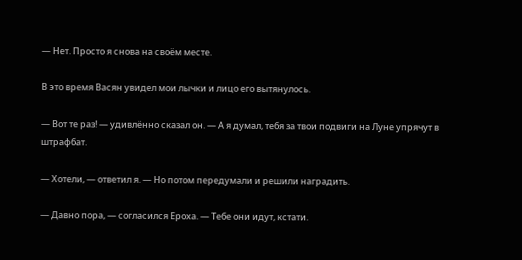— Нет. Просто я снова на своём месте.

В это время Васян увидел мои лычки и лицо его вытянулось.

— Вот те раз! — удивлённо сказал он. — А я думал, тебя за твои подвиги на Луне упрячут в штрафбат.

— Хотели, — ответил я. — Но потом передумали и решили наградить.

— Давно пора, — согласился Ероха. — Тебе они идут, кстати.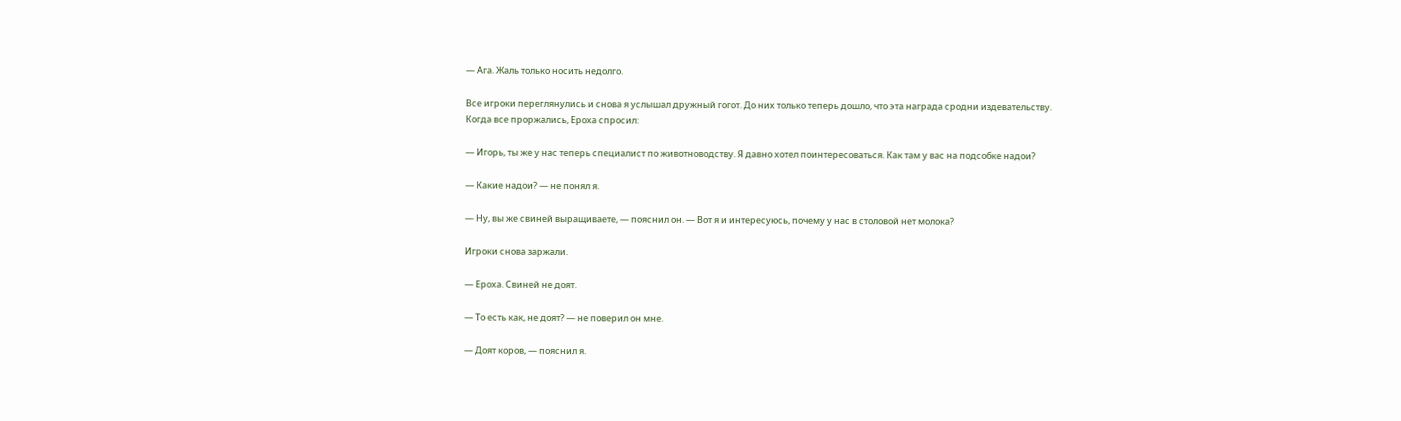— Ага. Жаль только носить недолго.

Все игроки переглянулись и снова я услышал дружный гогот. До них только теперь дошло, что эта награда сродни издевательству. Когда все проржались, Ероха спросил:

— Игорь, ты же у нас теперь специалист по животноводству. Я давно хотел поинтересоваться. Как там у вас на подсобке надои?

— Какие надои? — не понял я.

— Ну, вы же свиней выращиваете, — пояснил он. — Вот я и интересуюсь, почему у нас в столовой нет молока?

Игроки снова заржали.

— Ероха. Свиней не доят.

— То есть как, не доят? — не поверил он мне.

— Доят коров, — пояснил я.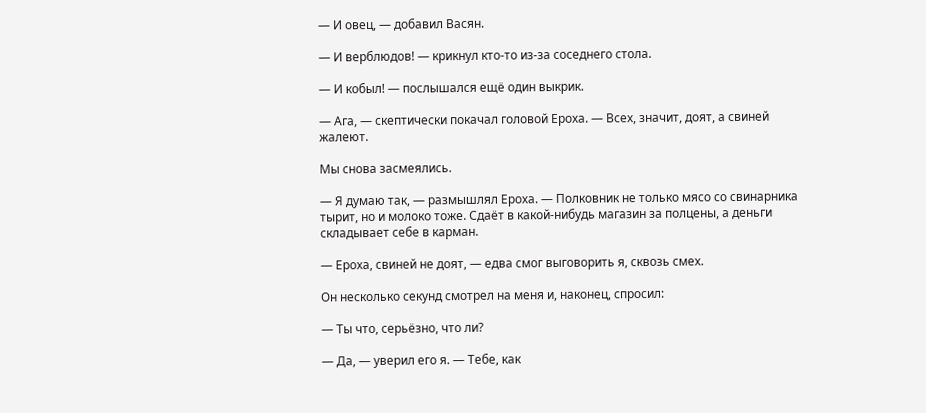— И овец, — добавил Васян.

— И верблюдов! — крикнул кто-то из-за соседнего стола.

— И кобыл! — послышался ещё один выкрик.

— Ага, — скептически покачал головой Ероха. — Всех, значит, доят, а свиней жалеют.

Мы снова засмеялись.

— Я думаю так, — размышлял Ероха. — Полковник не только мясо со свинарника тырит, но и молоко тоже. Сдаёт в какой-нибудь магазин за полцены, а деньги складывает себе в карман.

— Ероха, свиней не доят, — едва смог выговорить я, сквозь смех.

Он несколько секунд смотрел на меня и, наконец, спросил:

— Ты что, серьёзно, что ли?

— Да, — уверил его я. — Тебе, как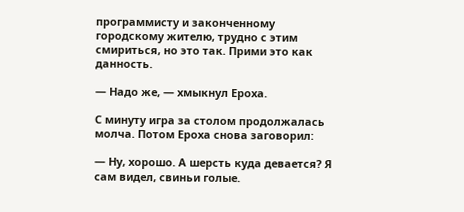программисту и законченному городскому жителю, трудно с этим смириться, но это так. Прими это как данность.

— Надо же, — хмыкнул Ероха.

С минуту игра за столом продолжалась молча. Потом Ероха снова заговорил:

— Ну, хорошо. А шерсть куда девается? Я сам видел, свиньи голые.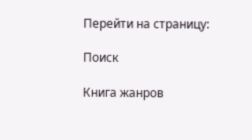Перейти на страницу:

Поиск

Книга жанров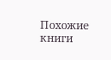Похожие книги